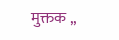मुक्तक ,,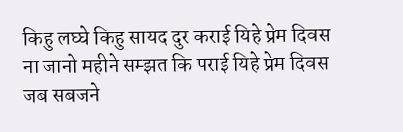किहु लघ्घे किहु सायद दुर कराई यिहे प्रेम दिवस
ना जानो महीने सम्झत कि पराई यिहे प्रेम दिवस
जब सबजने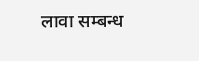लावा सम्बन्ध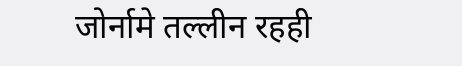जोर्नामे तल्लीन रहही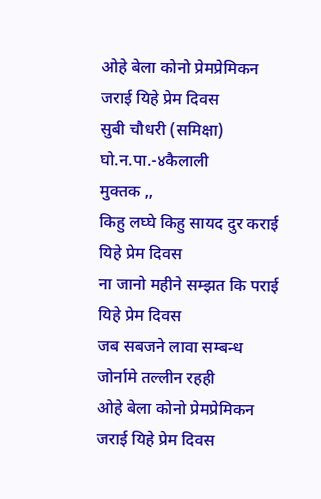ओहे बेला कोनो प्रेमप्रेमिकन जराई यिहे प्रेम दिवस
सुबी चौधरी (समिक्षा)
घो.न.पा.-४कैलाली
मुक्तक ,,
किहु लघ्घे किहु सायद दुर कराई यिहे प्रेम दिवस
ना जानो महीने सम्झत कि पराई यिहे प्रेम दिवस
जब सबजने लावा सम्बन्ध जोर्नामे तल्लीन रहही
ओहे बेला कोनो प्रेमप्रेमिकन जराई यिहे प्रेम दिवस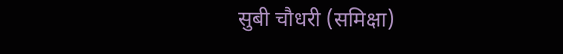सुबी चौधरी (समिक्षा)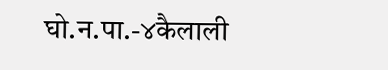घो.न.पा.-४कैलाली